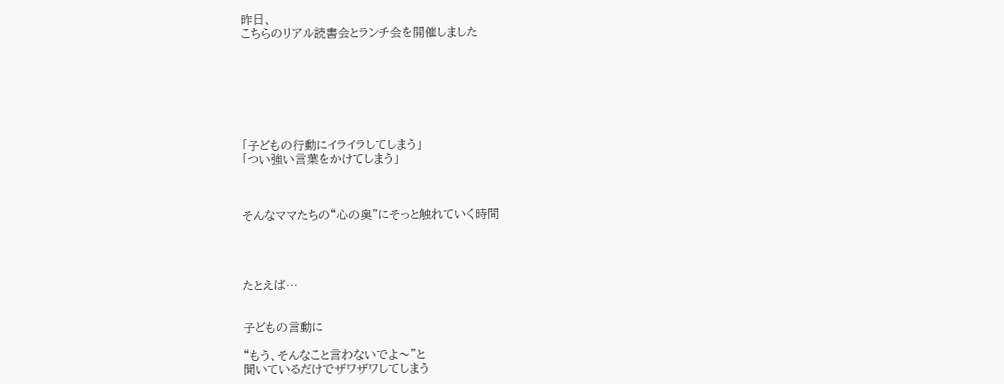昨日、
こちらのリアル読書会とランチ会を開催しました







「子どもの行動にイライラしてしまう」
「つい強い言葉をかけてしまう」



そんなママたちの“心の奥”にそっと触れていく時間




たとえば…


子どもの言動に

“もう、そんなこと言わないでよ〜”と
聞いているだけでザワザワしてしまう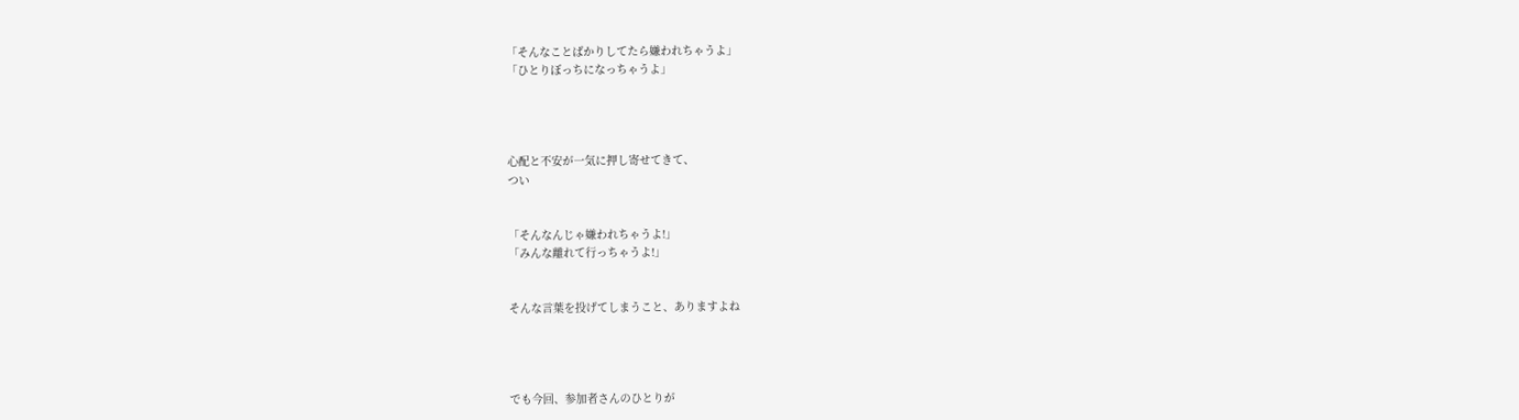「そんなことばかりしてたら嫌われちゃうよ」
「ひとりぼっちになっちゃうよ」




心配と不安が一気に押し寄せてきて、
つい


「そんなんじゃ嫌われちゃうよ!」
「みんな離れて行っちゃうよ!」


そんな言葉を投げてしまうこと、ありますよね




でも今回、参加者さんのひとりが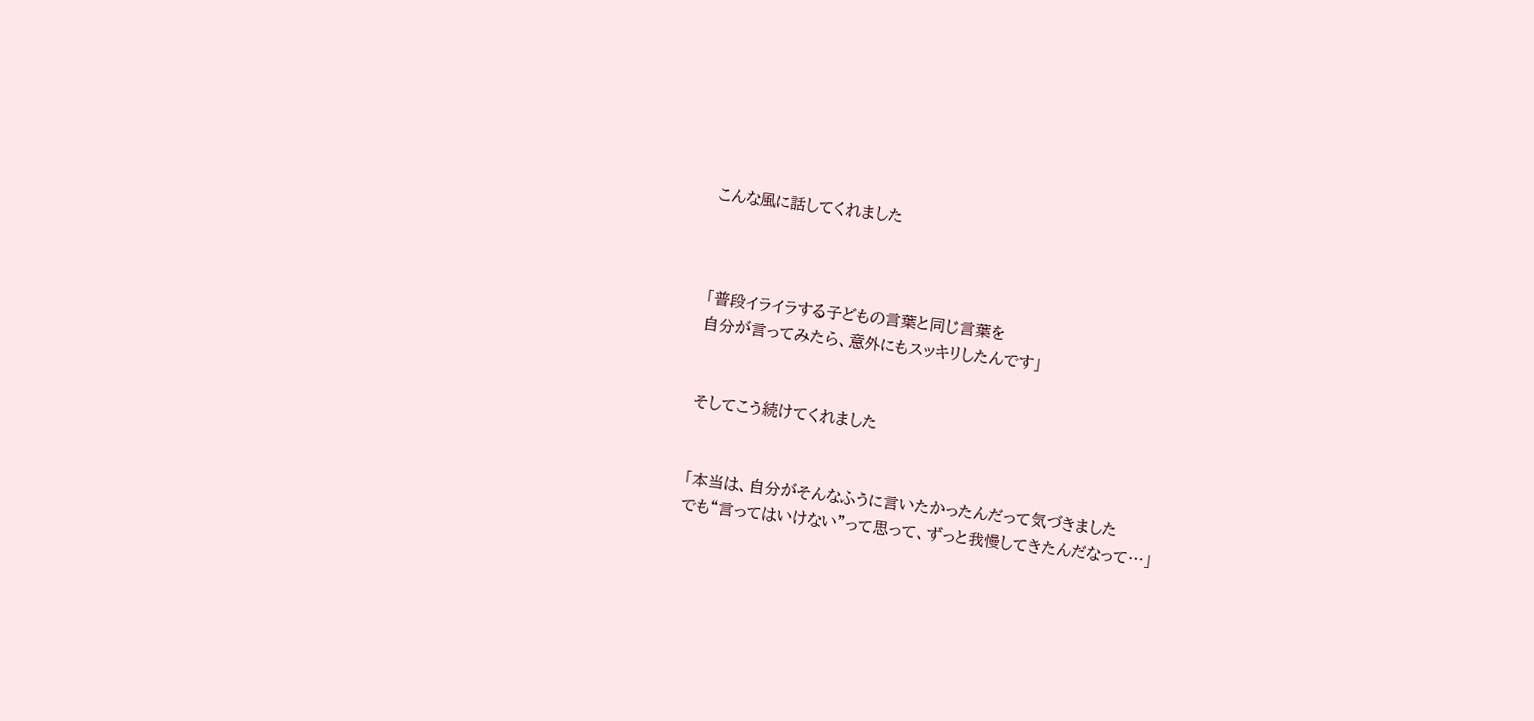こんな風に話してくれました



「普段イライラする子どもの言葉と同じ言葉を
自分が言ってみたら、意外にもスッキリしたんです」


そしてこう続けてくれました


「本当は、自分がそんなふうに言いたかったんだって気づきました
でも“言ってはいけない”って思って、ずっと我慢してきたんだなって…」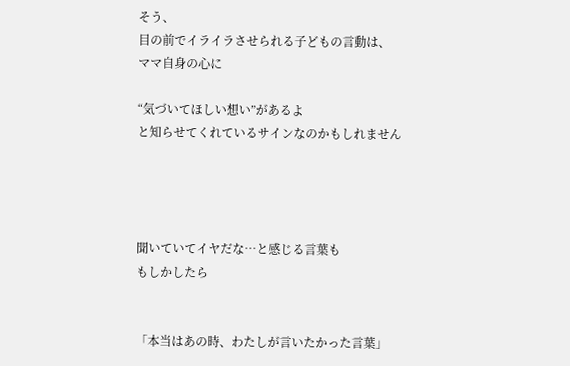そう、
目の前でイライラさせられる子どもの言動は、
ママ自身の心に

“気づいてほしい想い”があるよ
と知らせてくれているサインなのかもしれません




聞いていてイヤだな…と感じる言葉も
もしかしたら


「本当はあの時、わたしが言いたかった言葉」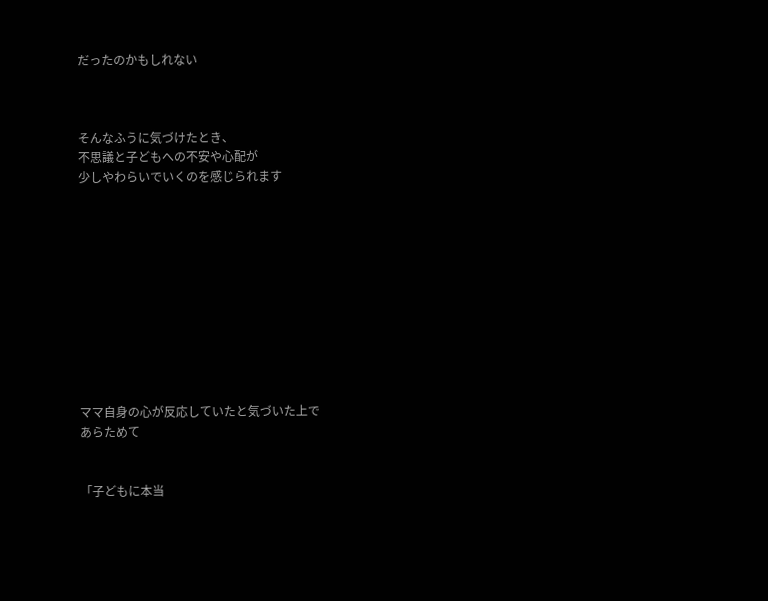だったのかもしれない



そんなふうに気づけたとき、
不思議と子どもへの不安や心配が
少しやわらいでいくのを感じられます











ママ自身の心が反応していたと気づいた上で
あらためて


「子どもに本当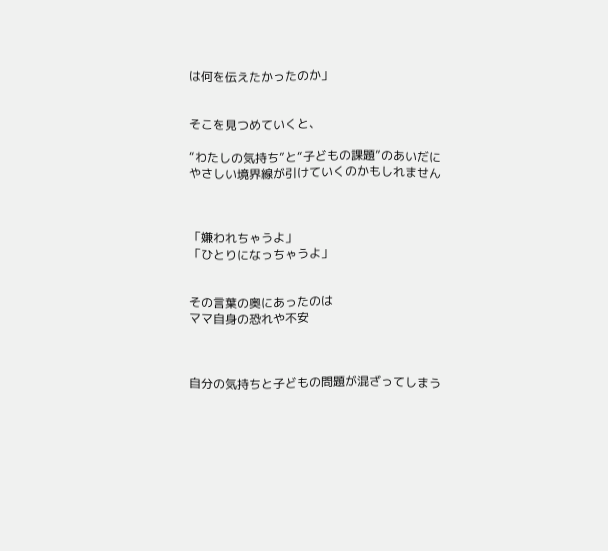は何を伝えたかったのか」


そこを見つめていくと、

“わたしの気持ち”と“子どもの課題”のあいだに
やさしい境界線が引けていくのかもしれません



「嫌われちゃうよ」
「ひとりになっちゃうよ」


その言葉の奥にあったのは
ママ自身の恐れや不安



自分の気持ちと子どもの問題が混ざってしまう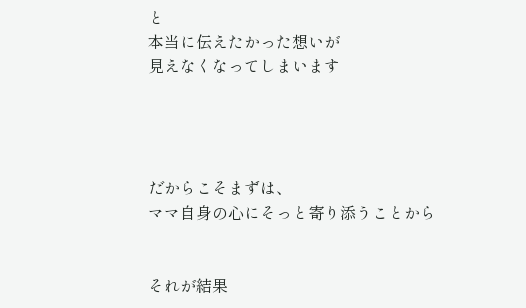と
本当に伝えたかった想いが
見えなくなってしまいます




だからこそまずは、
ママ自身の心にそっと寄り添うことから


それが結果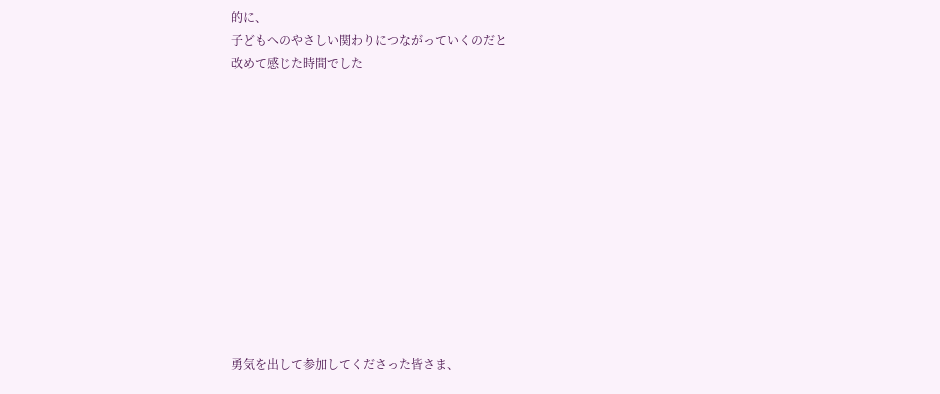的に、
子どもへのやさしい関わりにつながっていくのだと
改めて感じた時間でした












勇気を出して参加してくださった皆さま、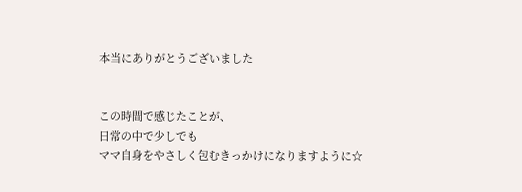本当にありがとうございました


この時間で感じたことが、
日常の中で少しでも
ママ自身をやさしく包むきっかけになりますように☆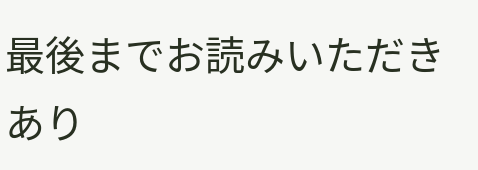最後までお読みいただきあり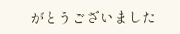がとうございました